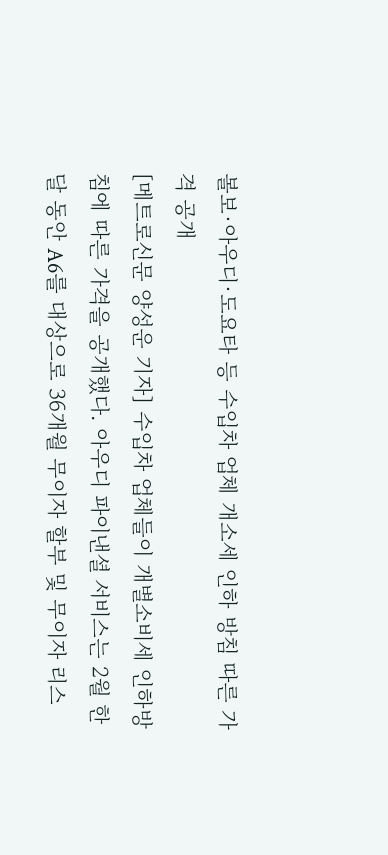볼보·아우디·도요타 등 수입차 업체 개소세 인하 방침 따른 가격 공개
[메트로신문 양성운 기자] 수입차 업체들이 개별소비세 인하방침에 따른 가격을 공개했다. 아우디 파이낸셜 서비스는 2월 한 달 동안 A6를 대상으로 36개월 무이자 할부 및 무이자 리스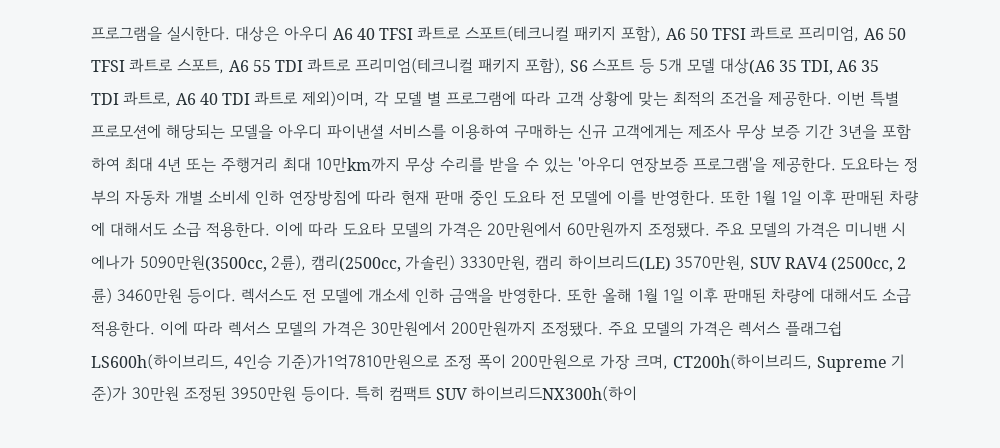프로그램을 실시한다. 대상은 아우디 A6 40 TFSI 콰트로 스포트(테크니컬 패키지 포함), A6 50 TFSI 콰트로 프리미엄, A6 50 TFSI 콰트로 스포트, A6 55 TDI 콰트로 프리미엄(테크니컬 패키지 포함), S6 스포트 등 5개 모델 대상(A6 35 TDI, A6 35 TDI 콰트로, A6 40 TDI 콰트로 제외)이며, 각 모델 별 프로그램에 따라 고객 상황에 맞는 최적의 조건을 제공한다. 이번 특별 프로모션에 해당되는 모델을 아우디 파이낸셜 서비스를 이용하여 구매하는 신규 고객에게는 제조사 무상 보증 기간 3년을 포함하여 최대 4년 또는 주행거리 최대 10만km까지 무상 수리를 받을 수 있는 '아우디 연장보증 프로그램'을 제공한다. 도요타는 정부의 자동차 개별 소비세 인하 연장방침에 따라 현재 판매 중인 도요타 전 모델에 이를 반영한다. 또한 1월 1일 이후 판매된 차량에 대해서도 소급 적용한다. 이에 따라 도요타 모델의 가격은 20만원에서 60만원까지 조정됐다. 주요 모델의 가격은 미니밴 시에나가 5090만원(3500cc, 2륜), 캠리(2500cc, 가솔린) 3330만원, 캠리 하이브리드(LE) 3570만원, SUV RAV4 (2500cc, 2륜) 3460만원 등이다. 렉서스도 전 모델에 개소세 인하 금액을 반영한다. 또한 올해 1월 1일 이후 판매된 차량에 대해서도 소급 적용한다. 이에 따라 렉서스 모델의 가격은 30만원에서 200만원까지 조정됐다. 주요 모델의 가격은 렉서스 플래그쉽 LS600h(하이브리드, 4인승 기준)가1억7810만원으로 조정 폭이 200만원으로 가장 크며, CT200h(하이브리드, Supreme 기준)가 30만원 조정된 3950만원 등이다. 특히 컴팩트 SUV 하이브리드NX300h(하이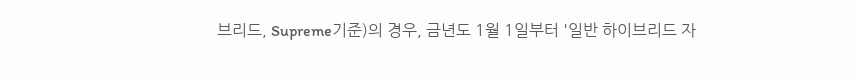브리드, Supreme기준)의 경우, 금년도 1월 1일부터 '일반 하이브리드 자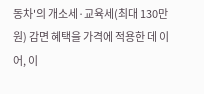동차'의 개소세·교육세(최대 130만원) 감면 혜택을 가격에 적용한 데 이어, 이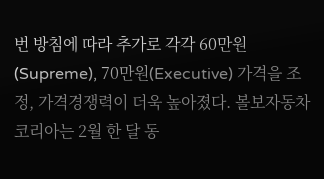번 방침에 따라 추가로 각각 60만원(Supreme), 70만원(Executive) 가격을 조정, 가격경쟁력이 더욱 높아졌다. 볼보자동차코리아는 2월 한 달 동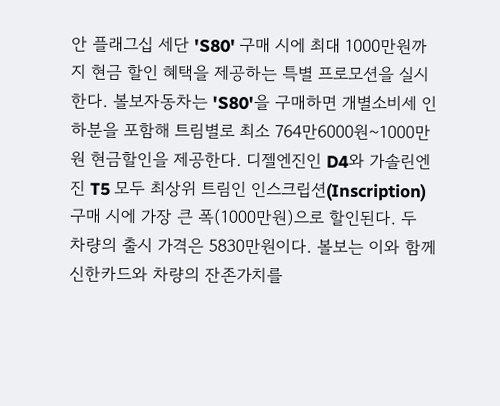안 플래그십 세단 'S80' 구매 시에 최대 1000만원까지 현금 할인 혜택을 제공하는 특별 프로모션을 실시한다. 볼보자동차는 'S80'을 구매하면 개별소비세 인하분을 포함해 트림별로 최소 764만6000원~1000만원 현금할인을 제공한다. 디젤엔진인 D4와 가솔린엔진 T5 모두 최상위 트림인 인스크립션(Inscription) 구매 시에 가장 큰 폭(1000만원)으로 할인된다. 두 차량의 출시 가격은 5830만원이다. 볼보는 이와 함께 신한카드와 차량의 잔존가치를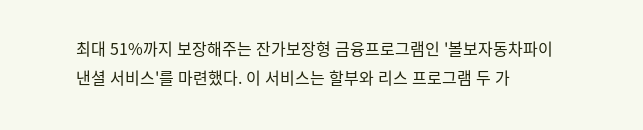최대 51%까지 보장해주는 잔가보장형 금융프로그램인 '볼보자동차파이낸셜 서비스'를 마련했다. 이 서비스는 할부와 리스 프로그램 두 가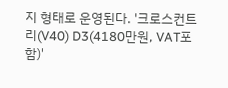지 형태로 운영된다. '크로스컨트리(V40) D3(4180만원, VAT포함)'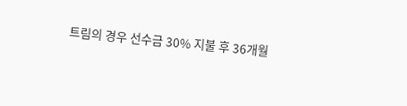트림의 경우 선수금 30% 지불 후 36개월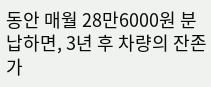동안 매월 28만6000원 분납하면, 3년 후 차량의 잔존가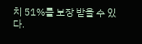치 51%를 보장 받을 수 있다.